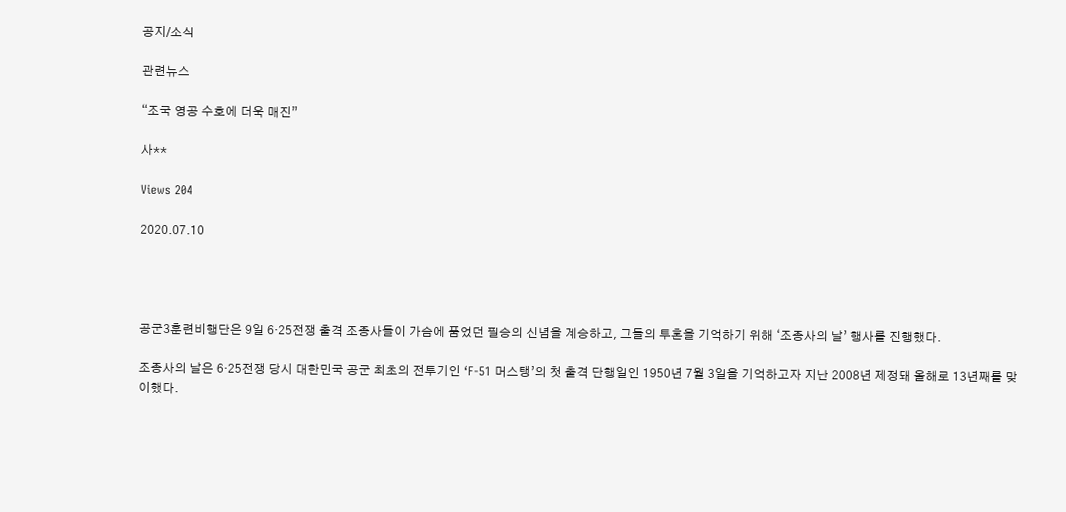공지/소식

관련뉴스

“조국 영공 수호에 더욱 매진”

사**

Views 204

2020.07.10




공군3훈련비행단은 9일 6·25전쟁 출격 조종사들이 가슴에 품었던 필승의 신념을 계승하고, 그들의 투혼을 기억하기 위해 ‘조종사의 날’ 행사를 진행했다.

조종사의 날은 6·25전쟁 당시 대한민국 공군 최초의 전투기인 ‘F-51 머스탱’의 첫 출격 단행일인 1950년 7월 3일을 기억하고자 지난 2008년 제정돼 올해로 13년째를 맞이했다.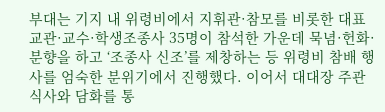부대는 기지 내 위령비에서 지휘관·참모를 비롯한 대표 교관·교수·학생조종사 35명이 참석한 가운데 묵념·헌화·분향을 하고 ‘조종사 신조’를 제창하는 등 위령비 참배 행사를 엄숙한 분위기에서 진행했다. 이어서 대대장 주관 식사와 담화를 통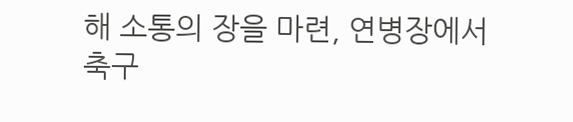해 소통의 장을 마련, 연병장에서 축구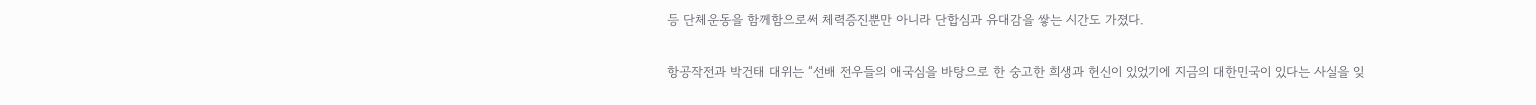등 단체운동을 함께함으로써 체력증진뿐만 아니라 단합심과 유대감을 쌓는 시간도 가졌다.

항공작전과 박건태 대위는 “선배 전우들의 애국심을 바탕으로 한 숭고한 희생과 헌신이 있었기에 지금의 대한민국이 있다는 사실을 잊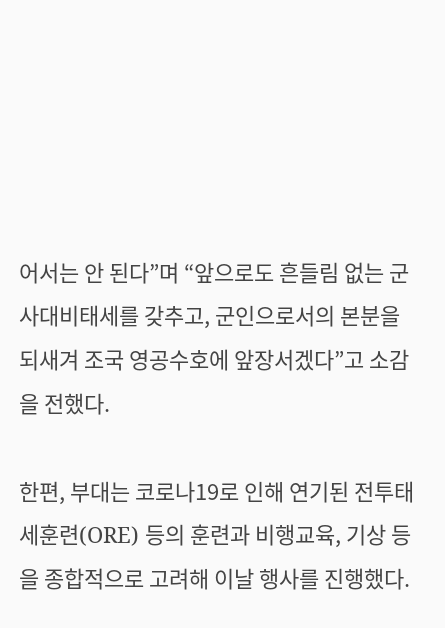어서는 안 된다”며 “앞으로도 흔들림 없는 군사대비태세를 갖추고, 군인으로서의 본분을 되새겨 조국 영공수호에 앞장서겠다”고 소감을 전했다.

한편, 부대는 코로나19로 인해 연기된 전투태세훈련(ORE) 등의 훈련과 비행교육, 기상 등을 종합적으로 고려해 이날 행사를 진행했다.